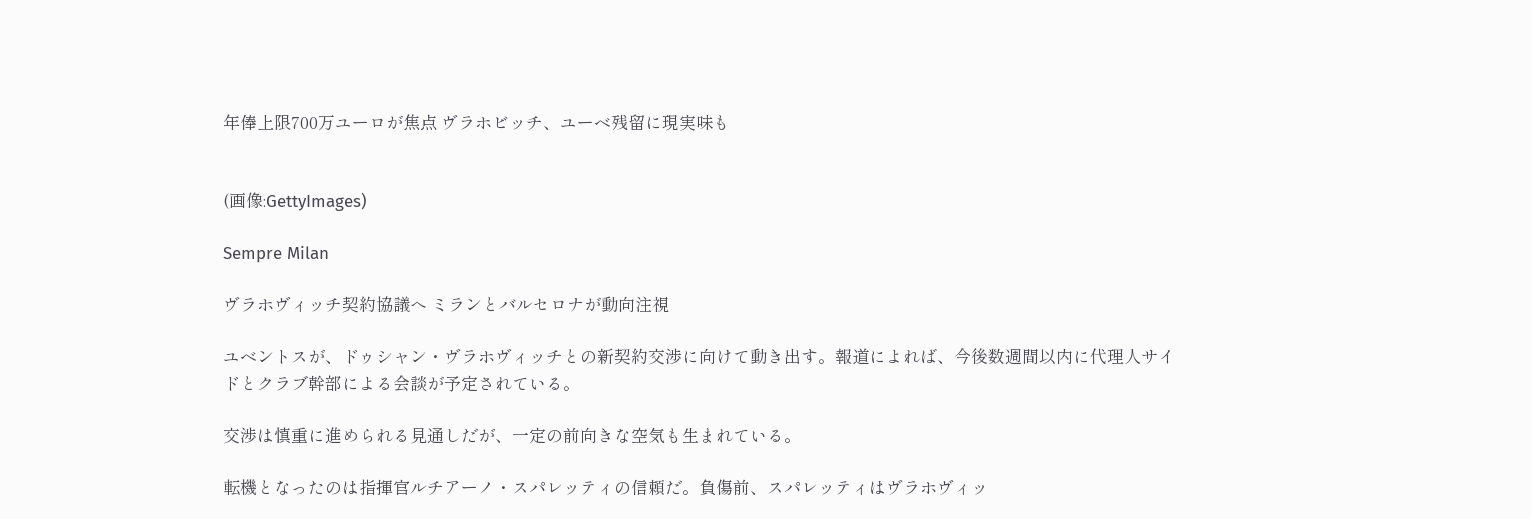年俸上限700万ユーロが焦点 ヴラホビッチ、ユーベ残留に現実味も


(画像:GettyImages)

Sempre Milan

ヴラホヴィッチ契約協議へ ミランとバルセロナが動向注視

ユベントスが、ドゥシャン・ヴラホヴィッチとの新契約交渉に向けて動き出す。報道によれば、今後数週間以内に代理人サイドとクラブ幹部による会談が予定されている。

交渉は慎重に進められる見通しだが、一定の前向きな空気も生まれている。

転機となったのは指揮官ルチアーノ・スパレッティの信頼だ。負傷前、スパレッティはヴラホヴィッ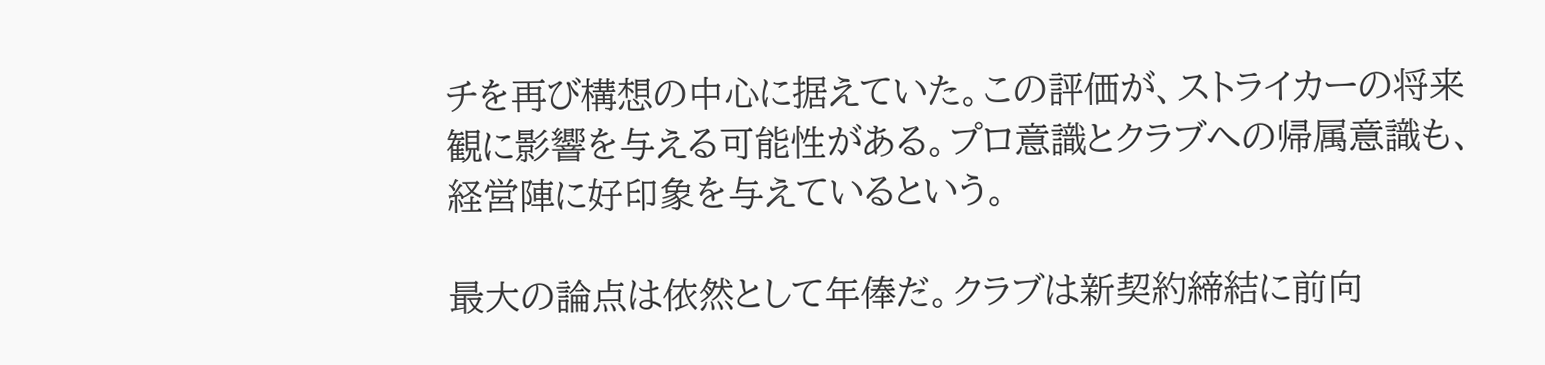チを再び構想の中心に据えていた。この評価が、ストライカーの将来観に影響を与える可能性がある。プロ意識とクラブへの帰属意識も、経営陣に好印象を与えているという。

最大の論点は依然として年俸だ。クラブは新契約締結に前向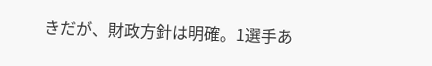きだが、財政方針は明確。1選手あ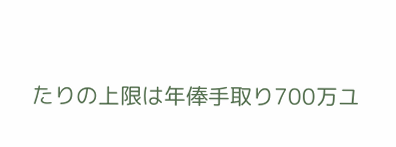たりの上限は年俸手取り700万ユ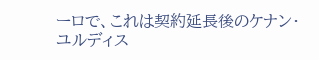ーロで、これは契約延長後のケナン・ユルディス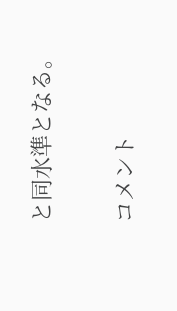と同水準となる。

コメント